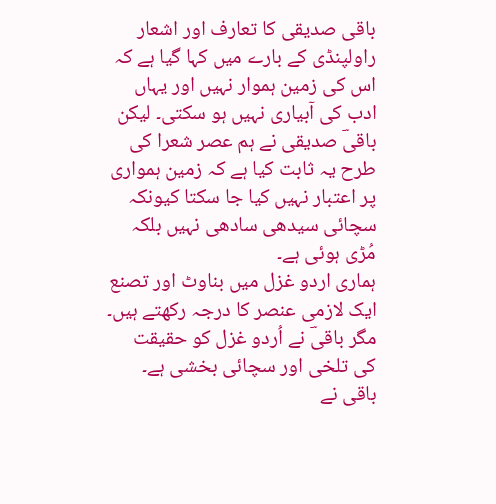باقی صدیقی کا تعارف اور اشعار
راولپنڈی کے بارے میں کہا گیا ہے کہ اس کی زمین ہموار نہیں اور یہاں ادب کی آبیاری نہیں ہو سکتی۔ لیکن باقیؔ صدیقی نے ہم عصر شعرا کی طرح یہ ثابت کیا ہے کہ زمین ہمواری پر اعتبار نہیں کیا جا سکتا کیونکہ سچائی سیدھی سادھی نہیں بلکہ مُڑی ہوئی ہے۔
ہماری اردو غزل میں بناوٹ اور تصنع ایک لازمی عنصر کا درجہ رکھتے ہیں۔ مگر باقیؔ نے اُردو غزل کو حقیقت کی تلخی اور سچائی بخشی ہے۔ باقی نے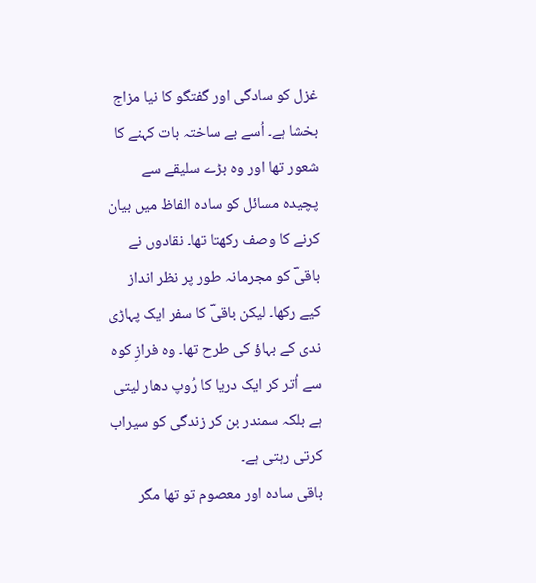غزل کو سادگی اور گفتگو کا نیا مزاج بخشا ہے۔ اُسے بے ساختہ بات کہنے کا شعور تھا اور وہ بڑے سلیقے سے پچیدہ مسائل کو سادہ الفاظ میں بیان کرنے کا وصف رکھتا تھا۔ نقادوں نے باقیؔ کو مجرمانہ طور پر نظر انداز کیے رکھا۔ لیکن باقیؔ کا سفر ایک پہاڑی ندی کے بہاؤ کی طرح تھا۔ وہ فرازِ کوہ سے اُتر کر ایک دریا کا رُوپ دھار لیتی ہے بلکہ سمندر بن کر زندگی کو سیراب کرتی رہتی ہے۔
باقی سادہ اور معصوم تو تھا مگر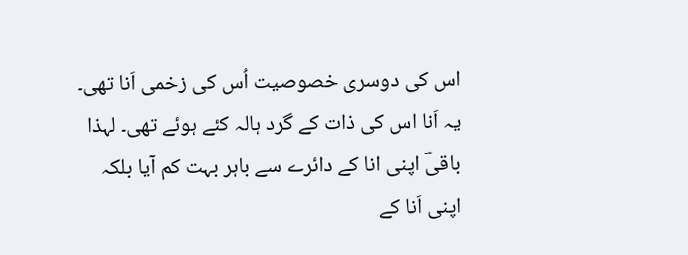اس کی دوسری خصوصیت اُس کی زخمی اَنا تھی۔ یہ اَنا اس کی ذات کے گرد ہالہ کئے ہوئے تھی۔ لہذا باقیؔ اپنی انا کے دائرے سے باہر بہت کم آیا بلکہ اپنی اَنا کے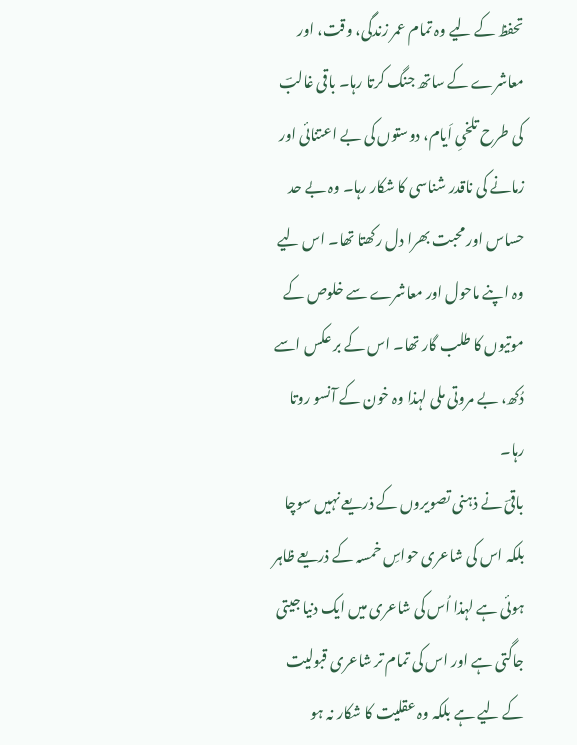تحفظ کے لیے وہ تمام عمر زندگی، وقت، اور معاشرے کے ساتھ جنگ کرتا رہا۔ باقی غالبؔ کی طرح تلخیِ اَیام، دوستوں کی بے اعتنائی اور زمانے کی ناقدر شناسی کا شکار رہا۔ وہ بے حد حساس اور محبت بھرا دل رکھتا تھا۔ اس لیے وہ اپنے ماحول اور معاشرے سے خلوص کے موتیوں کا طلب گار تھا۔ اس کے بر عکس اسے دُکھ، بے مروتی ملی لہذا وہ خون کے آنسو روتا رہا۔
باقیؔ نے ذہنی تصویروں کے ذریعے نہیں سوچا بلکہ اس کی شاعری حواسِ خمسہ کے ذریعے ظاہر ہوئی ہے لہذا اُس کی شاعری میں ایک دنیا جیتی جاگتی ہے اور اس کی تمام تر شاعری قبولیت کے لیے ہے بلکہ وہ عقلیت کا شکار نہ ہو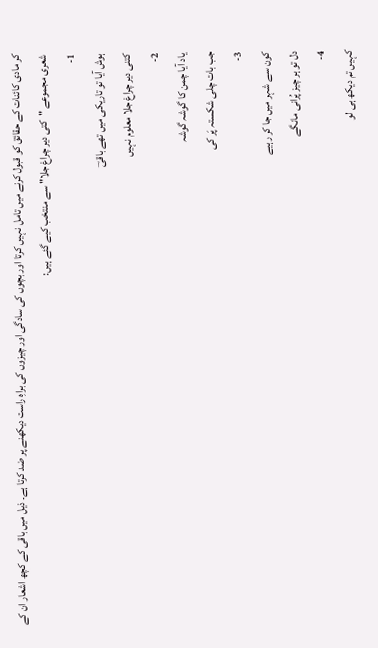کر مادی کائنات کے حقائق کو قبول کرنے میں تامل نہیں کرتا اور بچوں کی سادگی اور چیزوں کی براہِ راست دیکھنے پر ضد کرتا ہے۔ ذیل میں باقی کے کچھ اشعار ان کے شعری مجموعے "کتی دیر چراغ جلا" سے منتخب کیے گئے ہیں:
1-
ہوش آیا تو تاریکی میں تھے باقیؔ
کتنی دیر چراغ جلا معلوم نہیں
2-
یاد آیا چمن کا گوشہ گوشہ
جب بات چلی شکستہ پَر کی
3-
کون سے شہر میں جا کر رہیے
دل تو ہر چیز پُرانی مانگے
4-
کہیں تم دیکھ ہی لو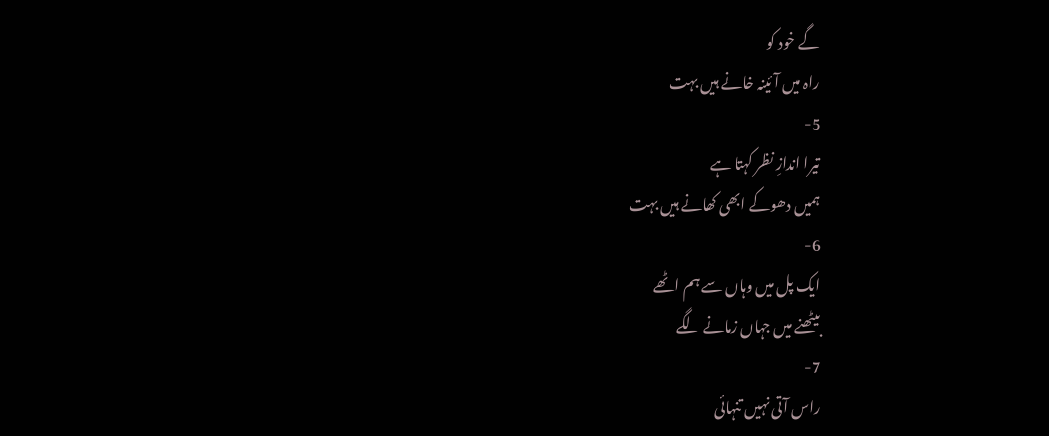گے خود کو
راہ میں آئینہ خانے ہیں بہت
5-
تیرا اندازِ نظر کہتا ہے
ہمیں دھوکے ابھی کھانے ہیں بہت
6-
ایک پل میں وہاں سے ہم اٹھے
بیٹھنے میں جہاں زمانے لگے
7-
راس آتی نہیں تنہائی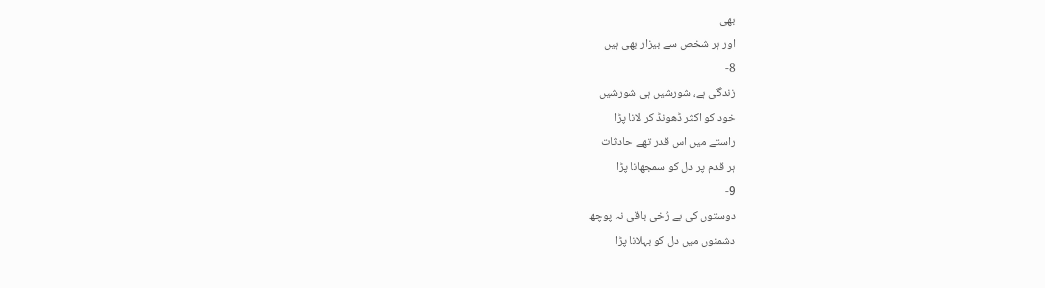بھی
اور ہر شخص سے بیزار بھی ہیں
8-
زندگی ہے، شورشیں ہی شورشیں
خود کو اکثر ڈھونڈ کر لانا پڑا
راستے میں اس قدر تھے حادثات
ہر قدم پر دل کو سمجھانا پڑا
9-
دوستوں کی بے رُخی باقی نہ پوچھ
دشمنوں میں دل کو بہلانا پڑا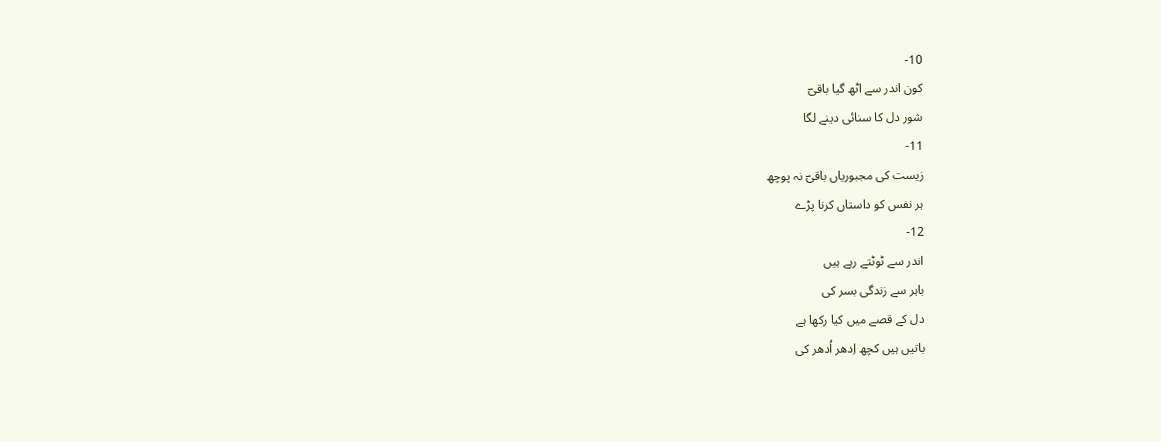10-
کون اندر سے اٹھ گیا باقیؔ
شور دل کا سنائی دینے لگا
11-
زیست کی مجبوریاں باقیؔ نہ پوچھ
ہر نفس کو داستاں کرنا پڑے
12-
اندر سے ٹوٹتے رہے ہیں
باہر سے زندگی بسر کی
دل کے قصے میں کیا رکھا ہے
باتیں ہیں کچھ اِدھر اُدھر کی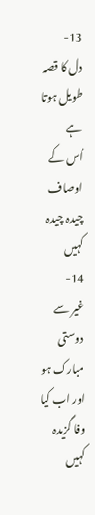13-
دل کا قصہ طویل ہوتا ہے
اُس کے اوصاف چیدہ چیدہ کہیں
14-
غیر سے دوستی مبارک ہو
اور اب کیا وفا گزیدہ کہیں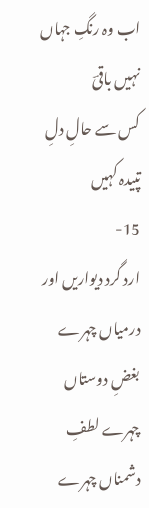اب وہ رنگِ جہاں نہیں باقیؔ
کس سے حالِ دلِ تپیدہ کہیں
15-
ارد گرد دیواریں اور درمیاں چہرے
بغضِ دوستاں چہرے لطفِ دشمناں چہرے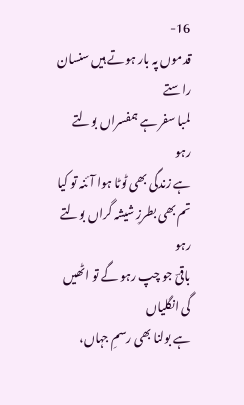16-
قدموں پہ بار ہوتے ہیں سنسان راستے
لمبا سفر ہے ہمفسراں بولتے رہو
ہے زندگی بھی ٹوٹا ہوا آئنہ تو کیا
تم بھی بطرزِ شیشہ گراں بولتے رہو
باقیؔ جو چپ رہو گے تو اٹھیں گی انگلیاں
ہے بولنا بھی رسمِ جہاں،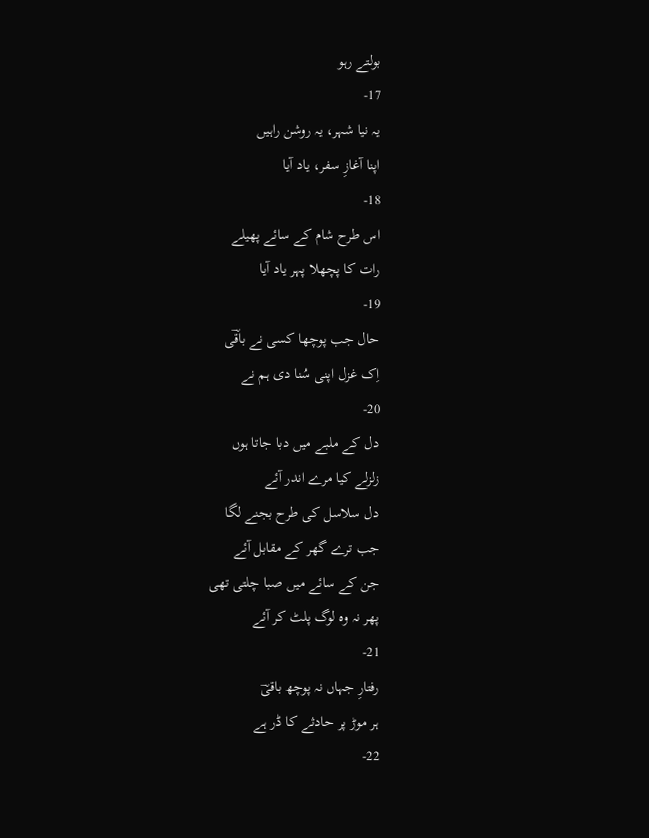بولتے رہو
17-
یہ نیا شہر، یہ روشن راہیں
اپنا آغازِ سفر، یاد آیا
18-
اس طرح شام کے سائے پھیلے
رات کا پچھلا پہر یاد آیا
19-
حال جب پوچھا کسی نے باقؔی
اِک غزل اپنی سُنا دی ہم نے
20-
دل کے ملبے میں دبا جاتا ہوں
زلزلے کیا مرے اندر آئے
دل سلاسل کی طرح بجنے لگا
جب ترے گھر کے مقابل آئے
جن کے سائے میں صبا چلتی تھی
پھر نہ وہ لوگ پلٹ کر آئے
21-
رفتارِ جہاں نہ پوچھ باقیؔ
ہر موڑ پر حادثے کا ڈر ہے
22-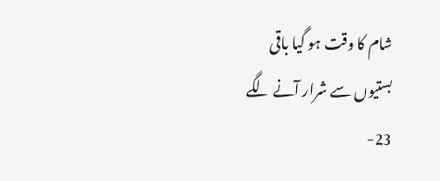شام کا وقت ہو گیا باقی
بستیوں سے شرار آنے لگے
23-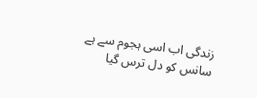زندگی اب اسی ہجوم سے ہے
سانس کو دل ترس گیا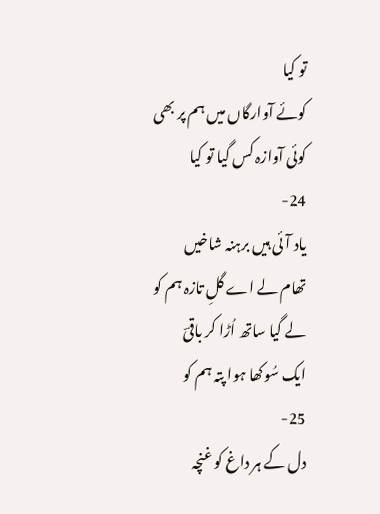تو کیا
کوئے آوارگاں میں ہم پر بھی
کوئی آوازہ کس گیا تو کیا
24-
یاد آئی ہیں برہنہ شاخیں
تھام لے اے گلِ تازہ ہم کو
لے گیا ساتھ اُڑا کر باقیؔ
ایک سُوکھا ہوا پتہ ہم کو
25-
دل کے ہر داغ کو غنچہ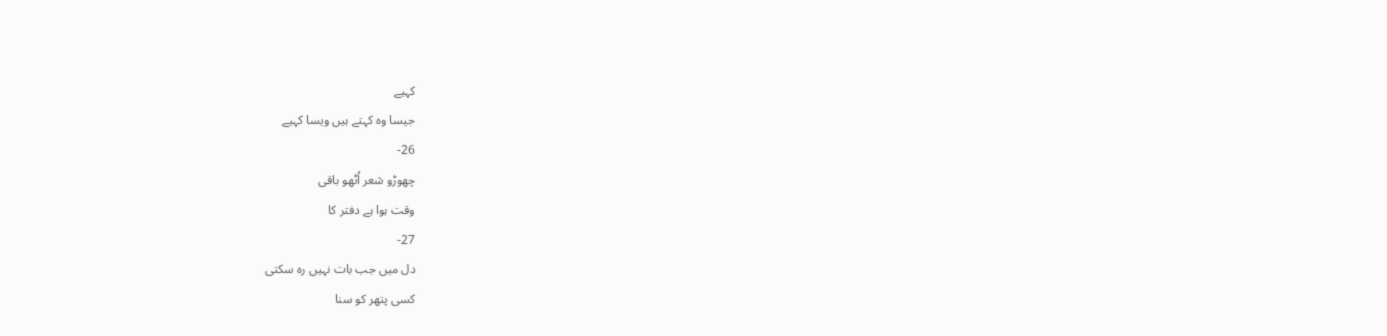کہیے
جیسا وہ کہتے ہیں ویسا کہیے
26-
چھوڑو شعر اُٹھو باقی
وقت ہوا ہے دفتر کا
27-
دل میں جب بات نہیں رہ سکتی
کسی پتھر کو سنا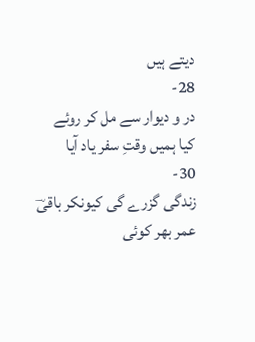دیتے ہیں
28-
در و دیوار سے مل کر روئے
کیا ہمیں وقتِ سفر یاد آیا
30-
زندگی گزرے گی کیونکر باقیؔ
عمر بھر کوئی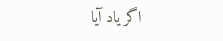اگر یاد آیا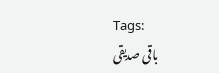Tags:
باقی صدیقی